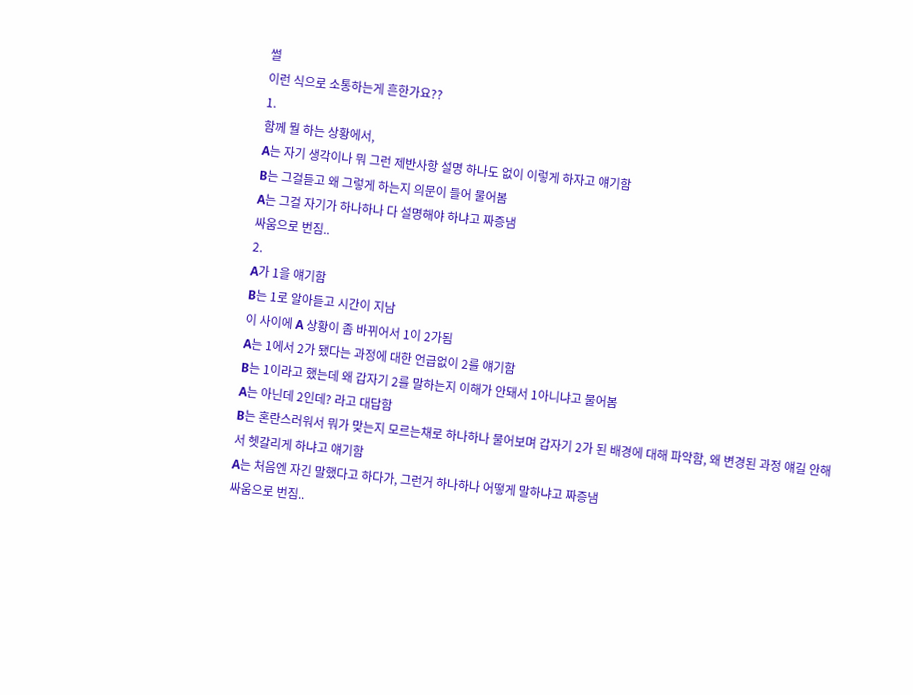썰
이런 식으로 소통하는게 흔한가요??
1.
함께 뭘 하는 상황에서,
A는 자기 생각이나 뭐 그런 제반사항 설명 하나도 없이 이렇게 하자고 얘기함
B는 그걸듣고 왜 그렇게 하는지 의문이 들어 물어봄
A는 그걸 자기가 하나하나 다 설명해야 하냐고 짜증냄
싸움으로 번짐..
2.
A가 1을 얘기함
B는 1로 알아듣고 시간이 지남
이 사이에 A 상황이 좀 바뀌어서 1이 2가됨
A는 1에서 2가 됐다는 과정에 대한 언급없이 2를 얘기함
B는 1이라고 했는데 왜 갑자기 2를 말하는지 이해가 안돼서 1아니냐고 물어봄
A는 아닌데 2인데? 라고 대답함
B는 혼란스러워서 뭐가 맞는지 모르는채로 하나하나 물어보며 갑자기 2가 된 배경에 대해 파악함, 왜 변경된 과정 얘길 안해서 헷갈리게 하냐고 얘기함
A는 처음엔 자긴 말했다고 하다가, 그런거 하나하나 어떻게 말하냐고 짜증냄
싸움으로 번짐..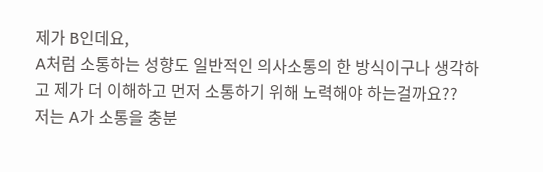제가 B인데요,
A처럼 소통하는 성향도 일반적인 의사소통의 한 방식이구나 생각하고 제가 더 이해하고 먼저 소통하기 위해 노력해야 하는걸까요??
저는 A가 소통을 충분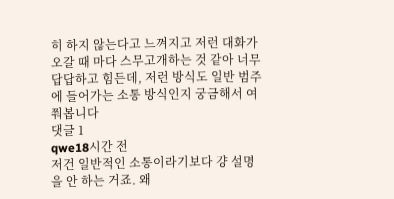히 하지 않는다고 느껴지고 저런 대화가 오갈 때 마다 스무고개하는 것 같아 너무 답답하고 힘든데, 저런 방식도 일반 범주에 들어가는 소통 방식인지 궁금해서 여쭤봅니다
댓글 1
qwe18시간 전
저건 일반적인 소통이라기보다 걍 설명을 안 하는 거죠. 왜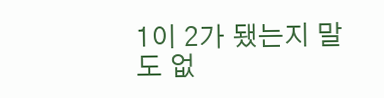1이 2가 됐는지 말도 없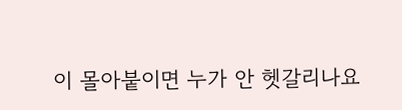이 몰아붙이면 누가 안 헷갈리나요